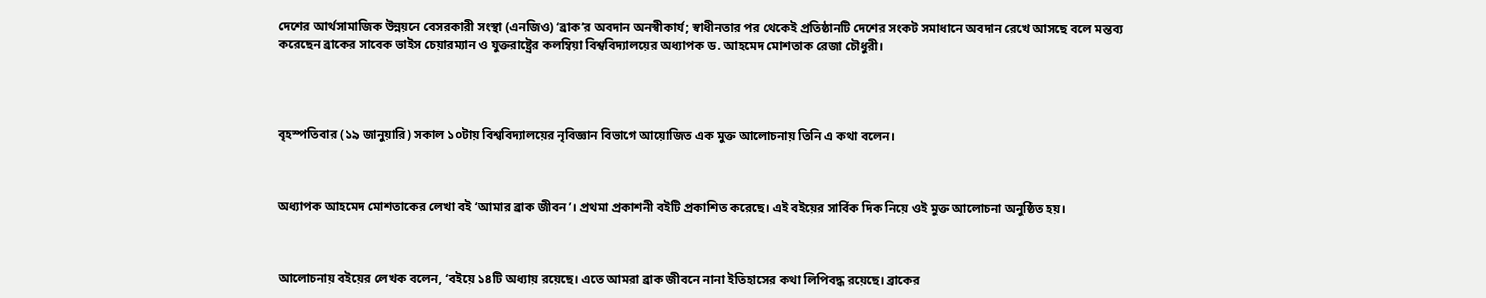দেশের আর্থসামাজিক উন্নয়নে বেসরকারী সংস্থা (এনজিও) ‘ব্রাক’র অবদান অনস্বীকার্য; স্বাধীনতার পর থেকেই প্রতিষ্ঠানটি দেশের সংকট সমাধানে অবদান রেখে আসছে বলে মন্তব্য করেছেন ব্রাকের সাবেক ভাইস চেয়ারম্যান ও যুক্তরাষ্ট্রের কলম্বিয়া বিশ্ববিদ্যালয়ের অধ্যাপক ড. আহমেদ মোশতাক রেজা চৌধুরী।




বৃহস্পতিবার (১৯ জানুয়ারি) সকাল ১০টায় বিশ্ববিদ্যালয়ের নৃবিজ্ঞান বিভাগে আয়োজিত এক মুক্ত আলোচনায় তিনি এ কথা বলেন।



অধ্যাপক আহমেদ মোশতাকের লেখা বই ‘আমার ব্রাক জীবন’। প্রথমা প্রকাশনী বইটি প্রকাশিত করেছে। এই বইয়ের সার্বিক দিক নিয়ে ওই মুক্ত আলোচনা অনুষ্ঠিত হয়।



আলোচনায় বইয়ের লেখক বলেন, ‘বইয়ে ১৪টি অধ্যায় রয়েছে। এতে আমরা ব্রাক জীবনে নানা ইতিহাসের কথা লিপিবদ্ধ রয়েছে। ব্রাকের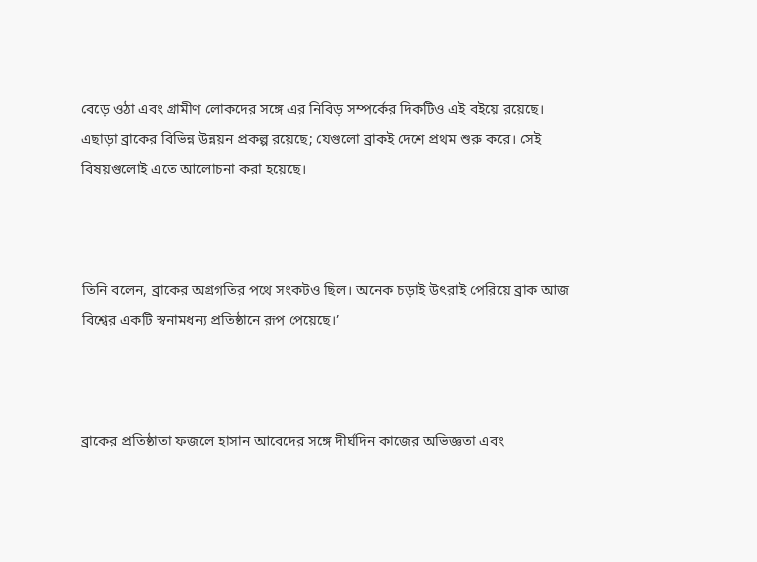বেড়ে ওঠা এবং গ্রামীণ লোকদের সঙ্গে এর নিবিড় সম্পর্কের দিকটিও এই বইয়ে রয়েছে। এছাড়া ব্রাকের বিভিন্ন উন্নয়ন প্রকল্প রয়েছে; যেগুলো ব্রাকই দেশে প্রথম শুরু করে। সেই বিষয়গুলোই এতে আলোচনা করা হয়েছে।



তিনি বলেন, ব্রাকের অগ্রগতির পথে সংকটও ছিল। অনেক চড়াই উৎরাই পেরিয়ে ব্রাক আজ বিশ্বের একটি স্বনামধন্য প্রতিষ্ঠানে রূপ পেয়েছে।’



ব্রাকের প্রতিষ্ঠাতা ফজলে হাসান আবেদের সঙ্গে দীর্ঘদিন কাজের অভিজ্ঞতা এবং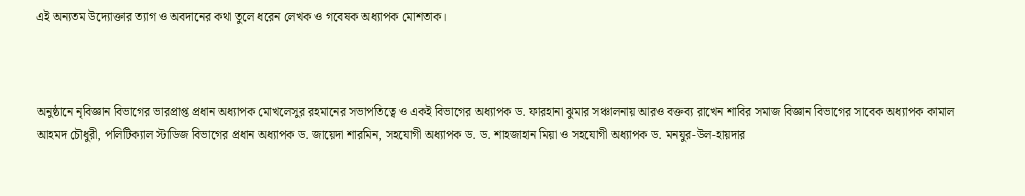এই অন্যতম উদ্যোক্তার ত্যাগ ও অবদানের কথা তুলে ধরেন লেখক ও গবেষক অধ্যাপক মোশতাক।



অনুষ্ঠানে নৃবিজ্ঞান বিভাগের ভারপ্রাপ্ত প্রধান অধ্যাপক মোখলেসুর রহমানের সভাপতিত্বে ও একই বিভাগের অধ্যাপক ড. ফারহানা ঝুমার সঞ্চালনায় আরও বক্তব্য রাখেন শাবির সমাজ বিজ্ঞান বিভাগের সাবেক অধ্যাপক কামাল আহমদ চৌধুরী, পলিটিক্যাল স্টাডিজ বিভাগের প্রধান অধ্যাপক ড. জায়েদা শারমিন, সহযোগী অধ্যাপক ড. ড. শাহজাহান মিয়া ও সহযোগী অধ্যাপক ড. মনযুর-উল-হায়দার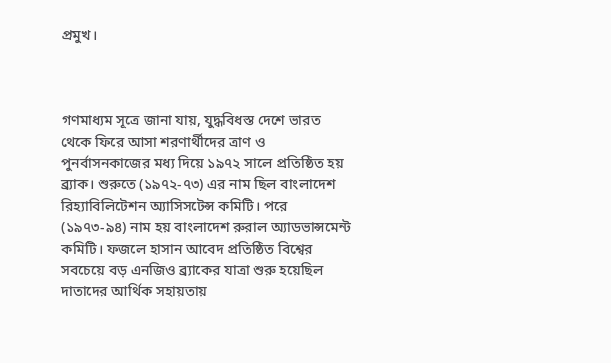প্রমুখ।



গণমাধ্যম সূত্রে জানা যায়, যুদ্ধবিধস্ত দেশে ভারত থেকে ফিরে আসা শরণার্থীদের ত্রাণ ও পুনর্বাসনকাজের মধ্য দিয়ে ১৯৭২ সালে প্রতিষ্ঠিত হয় ব্র্যাক। শুরুতে (১৯৭২-৭৩) এর নাম ছিল বাংলাদেশ রিহ্যাবিলিটেশন অ্যাসিসটেন্স কমিটি। পরে (১৯৭৩-৯৪) নাম হয় বাংলাদেশ রুরাল অ্যাডভান্সমেন্ট কমিটি। ফজলে হাসান আবেদ প্রতিষ্ঠিত বিশ্বের সবচেয়ে বড় এনজিও ব্র্যাকের যাত্রা শুরু হয়েছিল দাতাদের আর্থিক সহায়তায়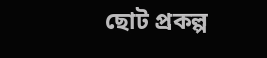ছোট প্রকল্প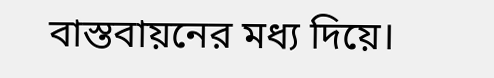বাস্তবায়নের মধ্য দিয়ে।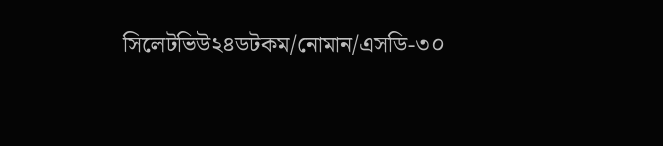সিলেটভিউ২৪ডটকম/নোমান/এসডি-৩০